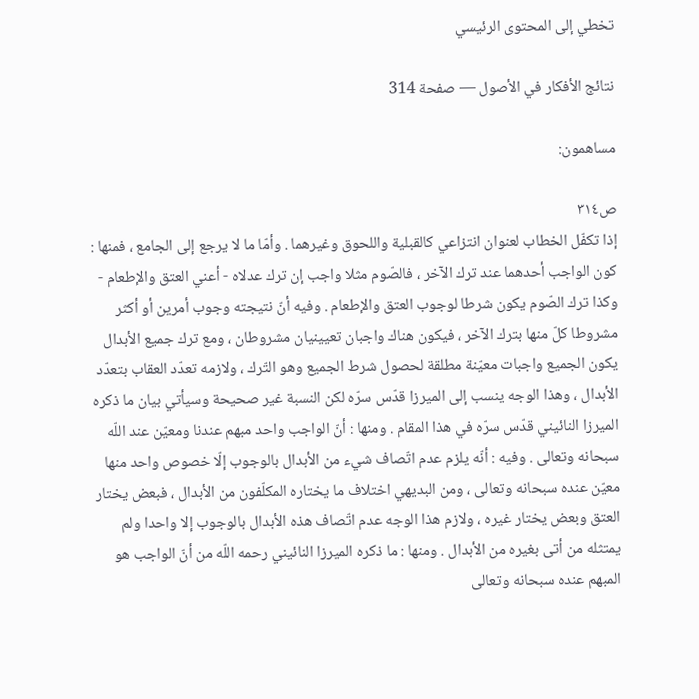تخطي إلى المحتوى الرئيسي

نتائج الأفكار في الأصول — صفحة 314

مساهمون:

ص٣١٤
إذا تكفّل الخطاب لعنوان انتزاعي كالقبلية واللحوق وغيرهما . وأمّا ما لا يرجع إلى الجامع ، فمنها : كون الواجب أحدهما عند ترك الآخر ، فالصّوم مثلا واجب إن ترك عدلاه - أعني العتق والإطعام - وكذا ترك الصّوم يكون شرطا لوجوب العتق والإطعام . وفيه أنّ نتيجته وجوب أمرين أو أكثر مشروطا كلّ منها بترك الآخر ، فيكون هناك واجبان تعيينيان مشروطان ، ومع ترك جميع الأبدال يكون الجميع واجبات معيّنة مطلقة لحصول شرط الجميع وهو التّرك ، ولازمه تعدّد العقاب بتعدّد الأبدال ، وهذا الوجه ينسب إلى الميرزا قدّس سرّه لكن النسبة غير صحيحة وسيأتي بيان ما ذكره الميرزا النائيني قدّس سرّه في هذا المقام . ومنها : أنّ الواجب واحد مبهم عندنا ومعيّن عند اللّه سبحانه وتعالى . وفيه : أنّه يلزم عدم اتّصاف شيء من الأبدال بالوجوب إلّا خصوص واحد منها معيّن عنده سبحانه وتعالى ، ومن البديهي اختلاف ما يختاره المكلّفون من الأبدال ، فبعض يختار العتق وبعض يختار غيره ، ولازم هذا الوجه عدم اتّصاف هذه الأبدال بالوجوب إلا واحدا ولم يمتثله من أتى بغيره من الأبدال . ومنها : ما ذكره الميرزا النائيني رحمه اللّه من أنّ الواجب هو المبهم عنده سبحانه وتعالى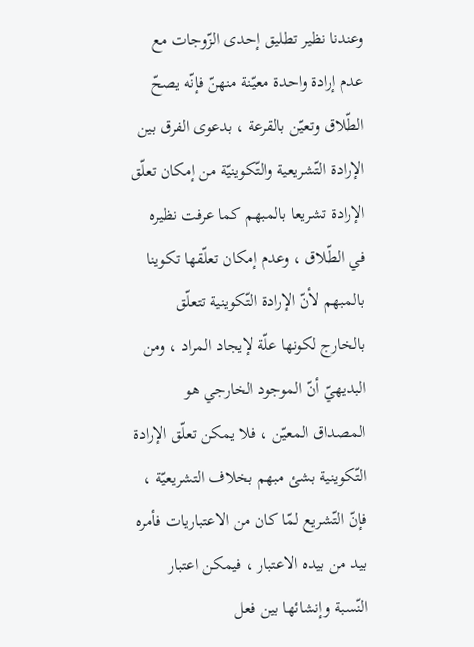وعندنا نظير تطليق إحدى الزّوجات مع عدم إرادة واحدة معيّنة منهنّ فإنّه يصحّ الطّلاق وتعيّن بالقرعة ، بدعوى الفرق بين الإرادة التّشريعية والتّكوينيّة من إمكان تعلّق الإرادة تشريعا بالمبهم كما عرفت نظيره في الطّلاق ، وعدم إمكان تعلّقها تكوينا بالمبهم لأنّ الإرادة التّكوينية تتعلّق بالخارج لكونها علّة لإيجاد المراد ، ومن البديهيّ أنّ الموجود الخارجي هو المصداق المعيّن ، فلا يمكن تعلّق الإرادة التّكوينية بشئ مبهم بخلاف التشريعيّة ، فإنّ التّشريع لمّا كان من الاعتباريات فأمره بيد من بيده الاعتبار ، فيمكن اعتبار النّسبة وإنشائها بين فعل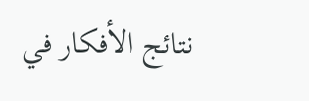نتائج الأفكار في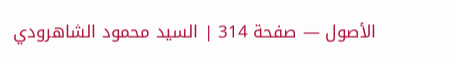الأصول — صفحة 314 | السيد محمود الشاهرودي